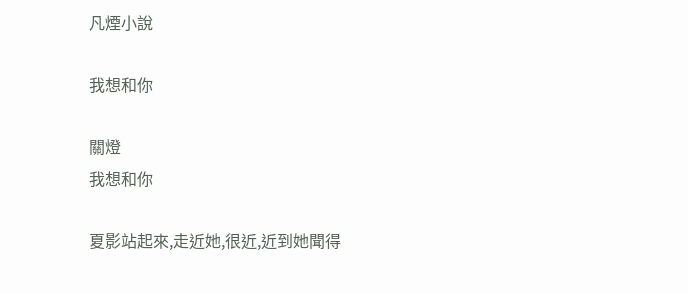凡煙小說

我想和你

關燈
我想和你

夏影站起來,走近她,很近,近到她聞得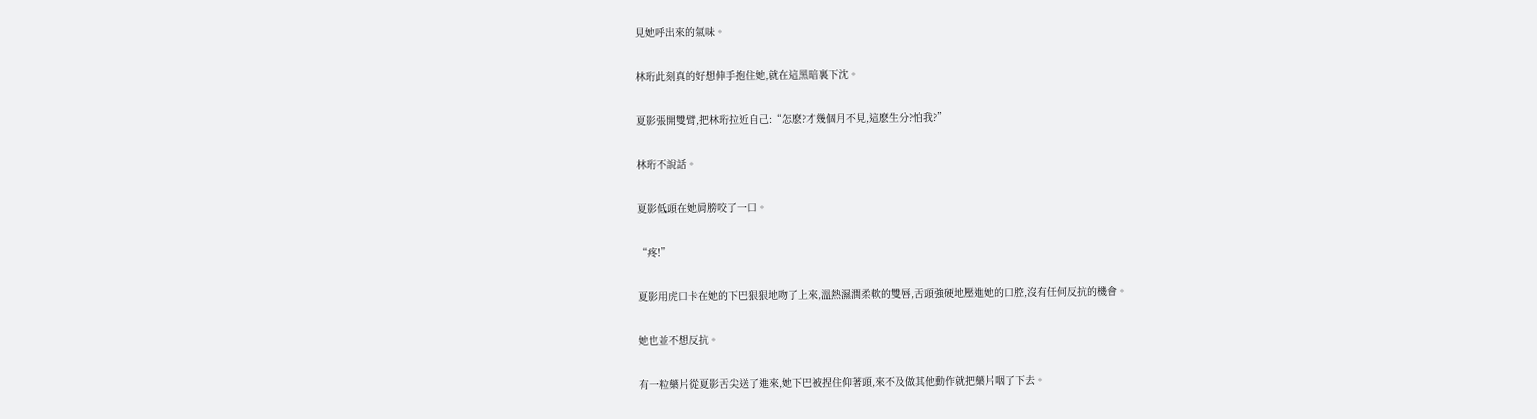見她呼出來的氣味。

林珩此刻真的好想伸手抱住她,就在這黑暗裏下沈。

夏影張開雙臂,把林珩拉近自己:“怎麽?才幾個月不見,這麽生分?怕我?”

林珩不說話。

夏影低頭在她肩膀咬了一口。

“疼!”

夏影用虎口卡在她的下巴狠狠地吻了上來,溫熱濕潤柔軟的雙唇,舌頭強硬地壓進她的口腔,沒有任何反抗的機會。

她也並不想反抗。

有一粒藥片從夏影舌尖送了進來,她下巴被捏住仰著頭,來不及做其他動作就把藥片咽了下去。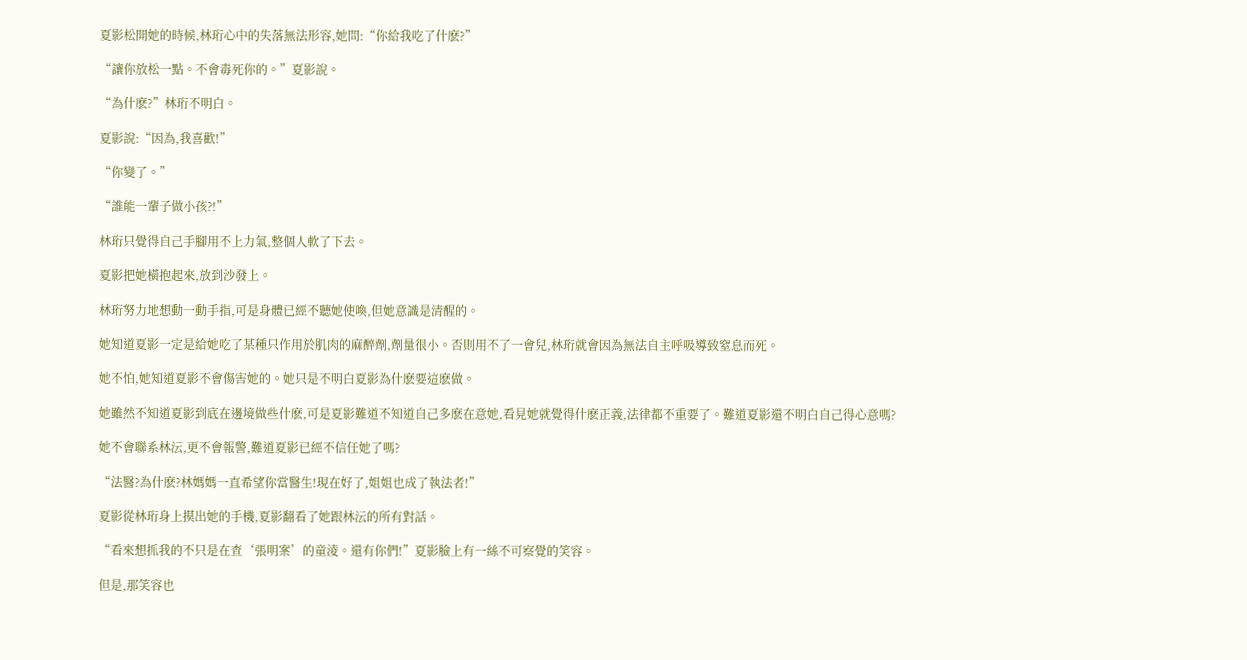夏影松開她的時候,林珩心中的失落無法形容,她問:“你給我吃了什麽?”

“讓你放松一點。不會毒死你的。”夏影說。

“為什麽?”林珩不明白。

夏影說:“因為,我喜歡!”

“你變了。”

“誰能一輩子做小孩?!”

林珩只覺得自己手腳用不上力氣,整個人軟了下去。

夏影把她橫抱起來,放到沙發上。

林珩努力地想動一動手指,可是身體已經不聽她使喚,但她意識是清醒的。

她知道夏影一定是給她吃了某種只作用於肌肉的麻醉劑,劑量很小。否則用不了一會兒,林珩就會因為無法自主呼吸導致窒息而死。

她不怕,她知道夏影不會傷害她的。她只是不明白夏影為什麽要這麽做。

她雖然不知道夏影到底在邊境做些什麽,可是夏影難道不知道自己多麽在意她,看見她就覺得什麽正義,法律都不重要了。難道夏影還不明白自己得心意嗎?

她不會聯系林沄,更不會報警,難道夏影已經不信任她了嗎?

“法醫?為什麽?林媽媽一直希望你當醫生!現在好了,姐姐也成了執法者!”

夏影從林珩身上摸出她的手機,夏影翻看了她跟林沄的所有對話。

“看來想抓我的不只是在查‘張明案’的童淩。還有你們!”夏影臉上有一絲不可察覺的笑容。

但是,那笑容也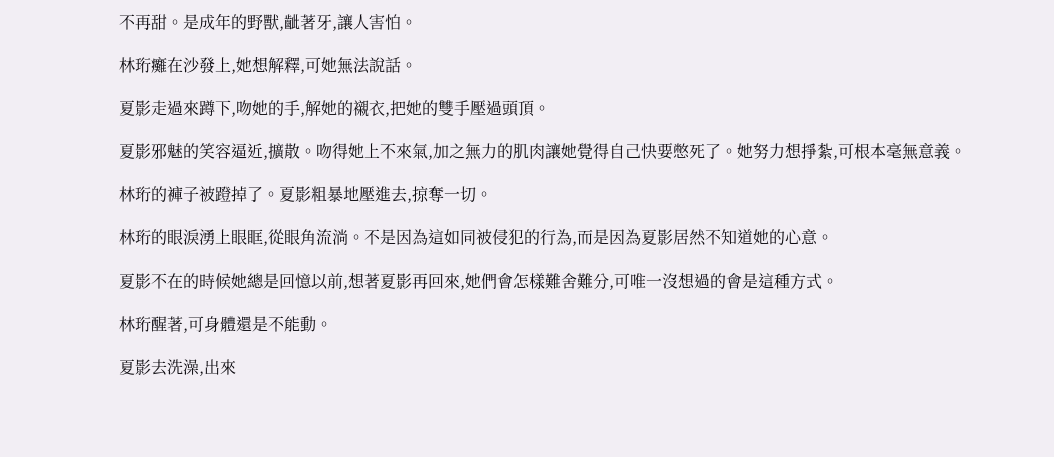不再甜。是成年的野獸,齜著牙,讓人害怕。

林珩癱在沙發上,她想解釋,可她無法說話。

夏影走過來蹲下,吻她的手,解她的襯衣,把她的雙手壓過頭頂。

夏影邪魅的笑容逼近,擴散。吻得她上不來氣,加之無力的肌肉讓她覺得自己快要憋死了。她努力想掙紮,可根本毫無意義。

林珩的褲子被蹬掉了。夏影粗暴地壓進去,掠奪一切。

林珩的眼淚湧上眼眶,從眼角流淌。不是因為這如同被侵犯的行為,而是因為夏影居然不知道她的心意。

夏影不在的時候她總是回憶以前,想著夏影再回來,她們會怎樣難舍難分,可唯一沒想過的會是這種方式。

林珩醒著,可身體還是不能動。

夏影去洗澡,出來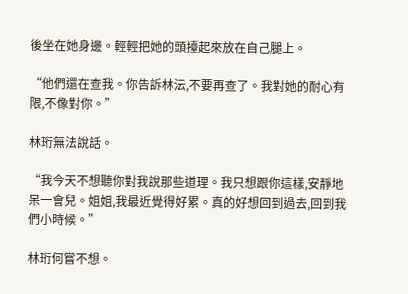後坐在她身邊。輕輕把她的頭擡起來放在自己腿上。

“他們還在查我。你告訴林沄,不要再查了。我對她的耐心有限,不像對你。”

林珩無法說話。

“我今天不想聽你對我說那些道理。我只想跟你這樣,安靜地呆一會兒。姐姐,我最近覺得好累。真的好想回到過去,回到我們小時候。”

林珩何嘗不想。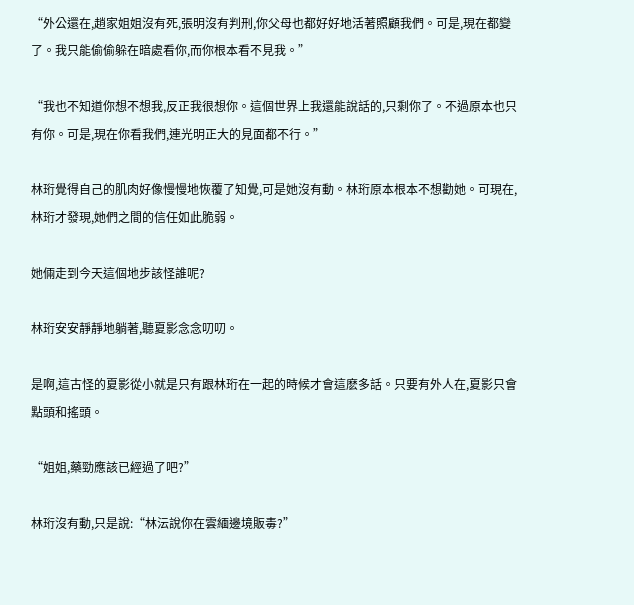“外公還在,趙家姐姐沒有死,張明沒有判刑,你父母也都好好地活著照顧我們。可是,現在都變了。我只能偷偷躲在暗處看你,而你根本看不見我。”

“我也不知道你想不想我,反正我很想你。這個世界上我還能說話的,只剩你了。不過原本也只有你。可是,現在你看我們,連光明正大的見面都不行。”

林珩覺得自己的肌肉好像慢慢地恢覆了知覺,可是她沒有動。林珩原本根本不想勸她。可現在,林珩才發現,她們之間的信任如此脆弱。

她倆走到今天這個地步該怪誰呢?

林珩安安靜靜地躺著,聽夏影念念叨叨。

是啊,這古怪的夏影從小就是只有跟林珩在一起的時候才會這麽多話。只要有外人在,夏影只會點頭和搖頭。

“姐姐,藥勁應該已經過了吧?”

林珩沒有動,只是說:“林沄說你在雲緬邊境販毒?”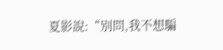夏影說:“別問,我不想騙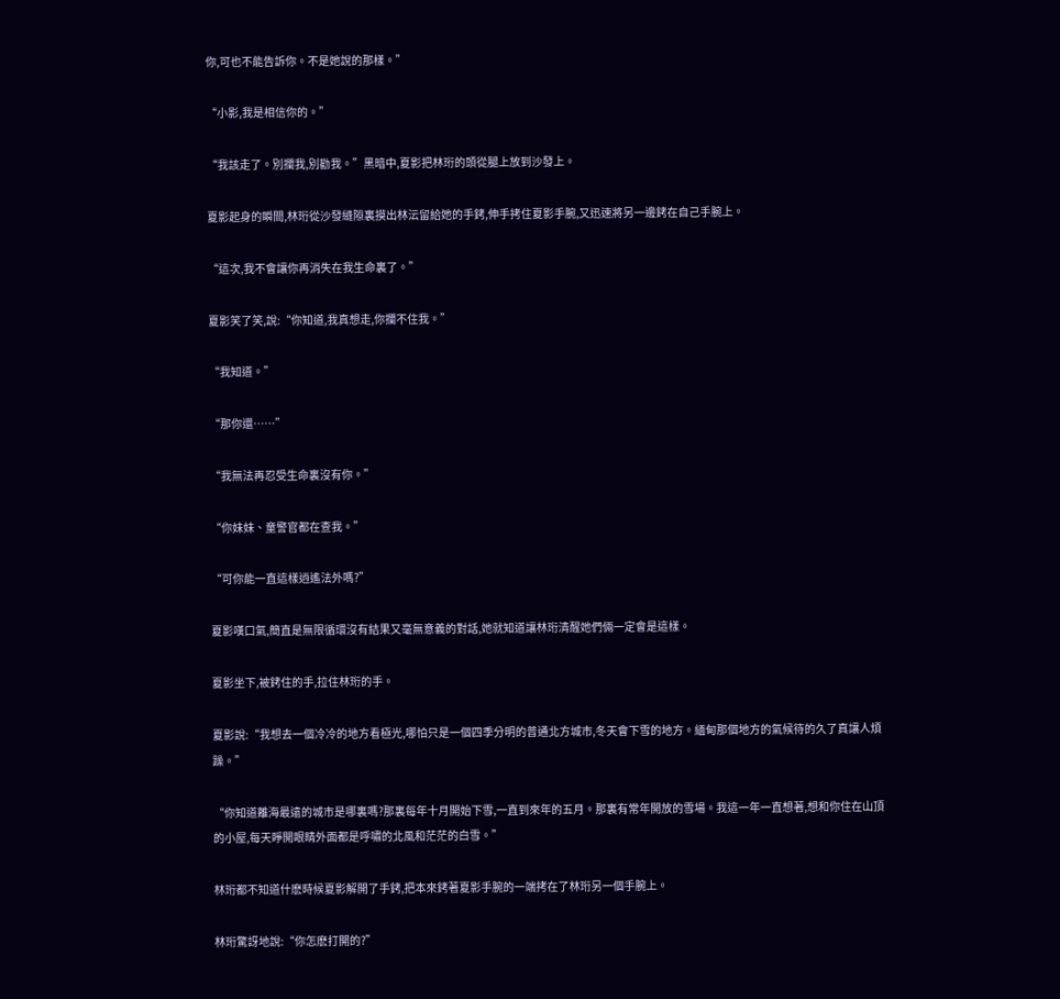你,可也不能告訴你。不是她說的那樣。”

“小影,我是相信你的。”

“我該走了。別攔我,別勸我。”黑暗中,夏影把林珩的頭從腿上放到沙發上。

夏影起身的瞬間,林珩從沙發縫隙裏摸出林沄留給她的手銬,伸手拷住夏影手腕,又迅速將另一邊銬在自己手腕上。

“這次,我不會讓你再消失在我生命裏了。”

夏影笑了笑,說:“你知道,我真想走,你攔不住我。”

“我知道。”

“那你還……”

“我無法再忍受生命裏沒有你。”

“你妹妹、童警官都在查我。”

“可你能一直這樣逍遙法外嗎?”

夏影嘆口氣,簡直是無限循環沒有結果又毫無意義的對話,她就知道讓林珩清醒她們倆一定會是這樣。

夏影坐下,被銬住的手,拉住林珩的手。

夏影說:“我想去一個冷冷的地方看極光,哪怕只是一個四季分明的普通北方城市,冬天會下雪的地方。緬甸那個地方的氣候待的久了真讓人煩躁。”

“你知道離海最遠的城市是哪裏嗎?那裏每年十月開始下雪,一直到來年的五月。那裏有常年開放的雪場。我這一年一直想著,想和你住在山頂的小屋,每天睜開眼睛外面都是呼嘯的北風和茫茫的白雪。”

林珩都不知道什麽時候夏影解開了手銬,把本來銬著夏影手腕的一端拷在了林珩另一個手腕上。

林珩驚訝地說:“你怎麽打開的?”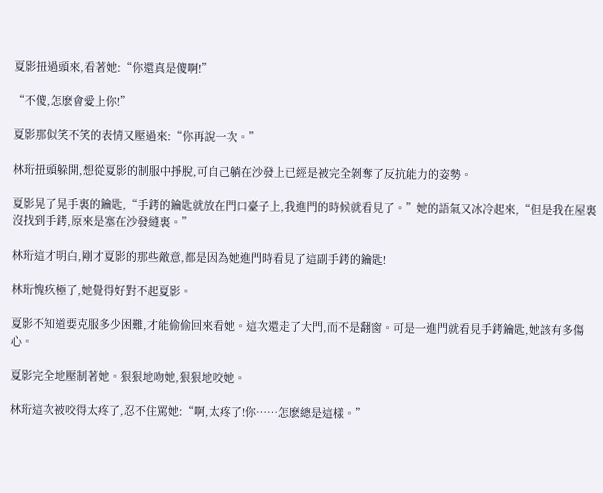夏影扭過頭來,看著她:“你還真是傻啊!”

“不傻,怎麽會愛上你!”

夏影那似笑不笑的表情又壓過來:“你再說一次。”

林珩扭頭躲開,想從夏影的制服中掙脫,可自己躺在沙發上已經是被完全剝奪了反抗能力的姿勢。

夏影晃了晃手裏的鑰匙,“手銬的鑰匙就放在門口臺子上,我進門的時候就看見了。”她的語氣又冰冷起來,“但是我在屋裏沒找到手銬,原來是塞在沙發縫裏。”

林珩這才明白,剛才夏影的那些敵意,都是因為她進門時看見了這副手銬的鑰匙!

林珩愧疚極了,她覺得好對不起夏影。

夏影不知道要克服多少困難,才能偷偷回來看她。這次還走了大門,而不是翻窗。可是一進門就看見手銬鑰匙,她該有多傷心。

夏影完全地壓制著她。狠狠地吻她,狠狠地咬她。

林珩這次被咬得太疼了,忍不住罵她:“啊,太疼了!你……怎麽總是這樣。”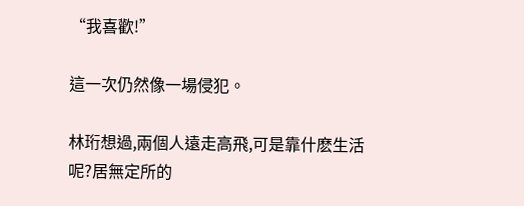“我喜歡!”

這一次仍然像一場侵犯。

林珩想過,兩個人遠走高飛,可是靠什麽生活呢?居無定所的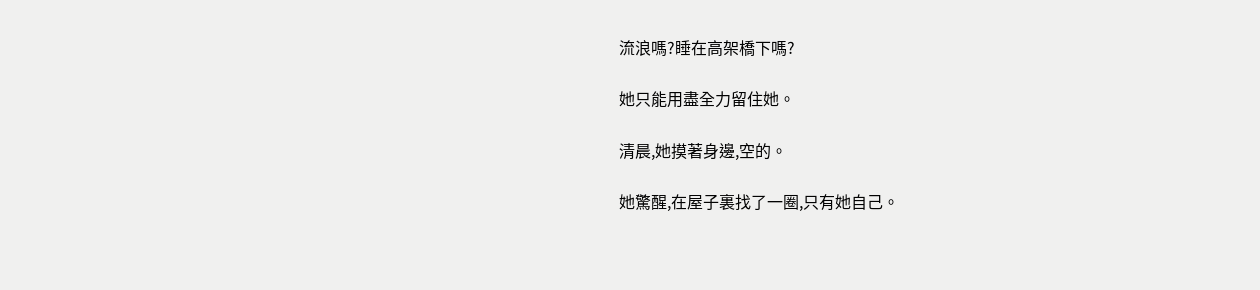流浪嗎?睡在高架橋下嗎?

她只能用盡全力留住她。

清晨,她摸著身邊,空的。

她驚醒,在屋子裏找了一圈,只有她自己。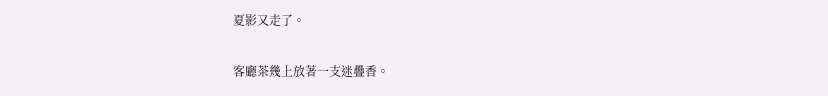夏影又走了。

客廳茶幾上放著一支迷疊香。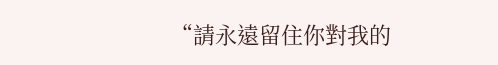“請永遠留住你對我的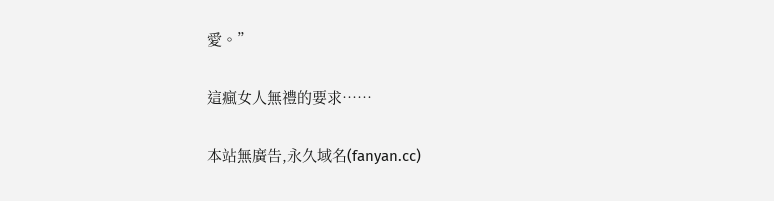愛。”

這瘋女人無禮的要求……

本站無廣告,永久域名(fanyan.cc)